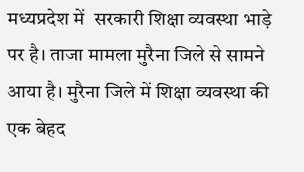मध्यप्रदेश में  सरकारी शिक्षा व्यवस्था भाड़े पर है। ताजा मामला मुरैना जिले से सामने आया है। मुरैना जिले में शिक्षा व्यवस्था की एक बेहद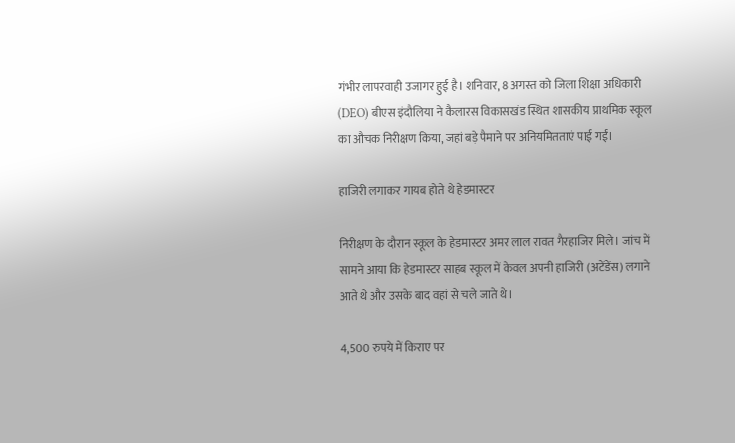गंभीर लापरवाही उजागर हुई है। शनिवार, 8 अगस्त को जिला शिक्षा अधिकारी (DEO) बीएस इंदौलिया ने कैलारस विकासखंड स्थित शासकीय प्राथमिक स्कूल का औचक निरीक्षण किया, जहां बड़े पैमाने पर अनियमितताएं पाई गईं।

हाजिरी लगाकर गायब होते थे हेडमास्टर

निरीक्षण के दौरान स्कूल के हेडमास्टर अमर लाल रावत गैरहाजिर मिले। जांच में सामने आया कि हेडमास्टर साहब स्कूल में केवल अपनी हाजिरी (अटेंडेंस) लगाने आते थे और उसके बाद वहां से चले जाते थे।

4,500 रुपये में किराए पर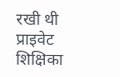रखी थी प्राइवेट शिक्षिका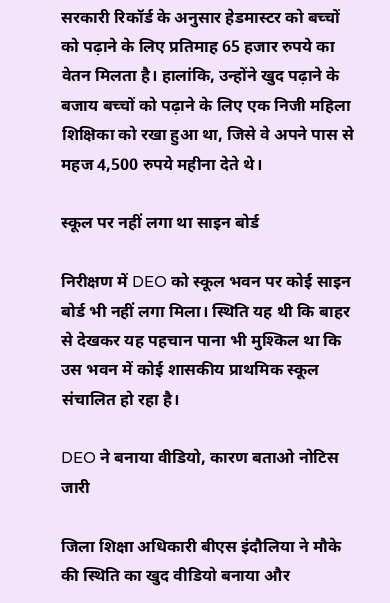सरकारी रिकॉर्ड के अनुसार हेडमास्टर को बच्चों को पढ़ाने के लिए प्रतिमाह 65 हजार रुपये का वेतन मिलता है। हालांकि, उन्होंने खुद पढ़ाने के बजाय बच्चों को पढ़ाने के लिए एक निजी महिला शिक्षिका को रखा हुआ था, जिसे वे अपने पास से महज 4,500 रुपये महीना देते थे।

स्कूल पर नहीं लगा था साइन बोर्ड

निरीक्षण में DEO को स्कूल भवन पर कोई साइन बोर्ड भी नहीं लगा मिला। स्थिति यह थी कि बाहर से देखकर यह पहचान पाना भी मुश्किल था कि उस भवन में कोई शासकीय प्राथमिक स्कूल संचालित हो रहा है।

DEO ने बनाया वीडियो, कारण बताओ नोटिस जारी

जिला शिक्षा अधिकारी बीएस इंदौलिया ने मौके की स्थिति का खुद वीडियो बनाया और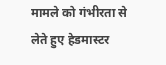मामले को गंभीरता से लेते हुए हेडमास्टर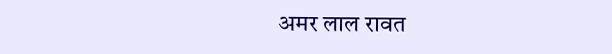अमर लाल रावत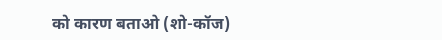को कारण बताओ (शो-कॉज)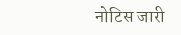नोटिस जारी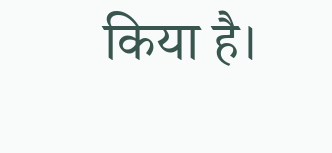किया है।